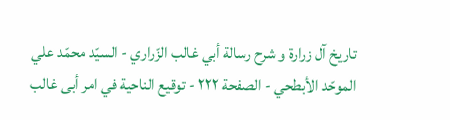تاريخ آل زرارة و شرح رسالة أبي غالب الزّراري - السيّد محمّد علي الموحّد الأبطحي - الصفحة ٢٢٢ - توقيع الناحية في امر أبى غالب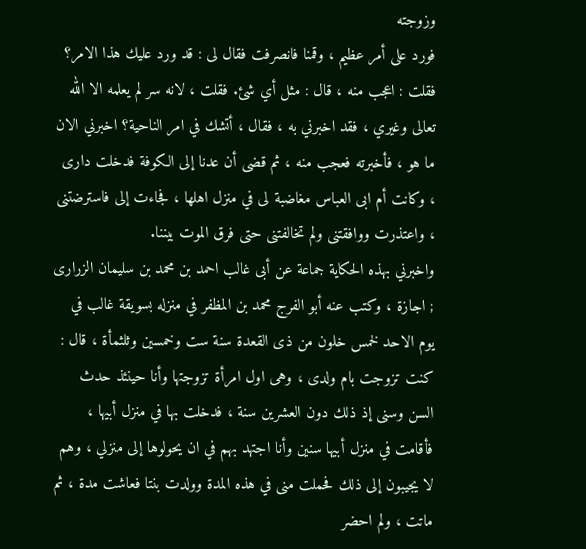وزوجته
فورد على أمر عظيم ، وقمنا فانصرفت فقال لى : قد ورد عليك هذا الامر؟ فقلت : اعجب منه ، قال : مثل أي شئ. فقلت ، لانه سر لم يعلمه الا الله تعالى وغيري ، فقد اخبرني به ، فقال ، أتشك في امر الناحية؟ اخبرني الان ما هو ، فأخبرته فعجب منه ، ثم قضى أن عدنا إلى الكوفة فدخلت دارى ، وكانت أم ابى العباس مغاضبة لى في منزل اهلها ، فجاءت إلى فاسترضتنى ، واعتذرت ووافقتنى ولم تخالفتنى حتى فرق الموت بيننا.
واخبرني بهذه الحكاية جماعة عن أبى غالب احمد بن محمد بن سليمان الزرارى ; اجازة ، وكتب عنه أبو الفرج محمد بن المظفر في منزله بسويقة غالب في يوم الاحد لخمس خلون من ذى القعدة سنة ست وخمسين وثلثمأة ، قال : كنت تزوجت بام ولدى ، وهى اول امرأة تزوجتها وأنا حينئذ حدث السن وسنى إذ ذلك دون العشرين سنة ، فدخلت بها في منزل أبيها ، فأقامت في منزل أبيها سنين وأنا اجتهد بهم في ان يحولوها إلى منزلي ، وهم لا يجيبون إلى ذلك فحملت منى في هذه المدة وولدت بنتا فعاشت مدة ، ثم ماتت ، ولم احضر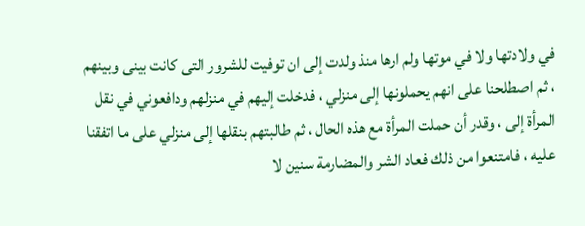في ولادتها ولا في موتها ولم ارها منذ ولدت إلى ان توفيت للشرور التى كانت بينى وبينهم ، ثم اصطلحنا على انهم يحملونها إلى منزلي ، فدخلت إليهم في منزلهم ودافعوني في نقل المرأة إلى ، وقدر أن حملت المرأة مع هذه الحال ، ثم طالبتهم بنقلها إلى منزلي على ما اتفقنا عليه ، فامتنعوا من ذلك فعاد الشر والمضارمة سنين لا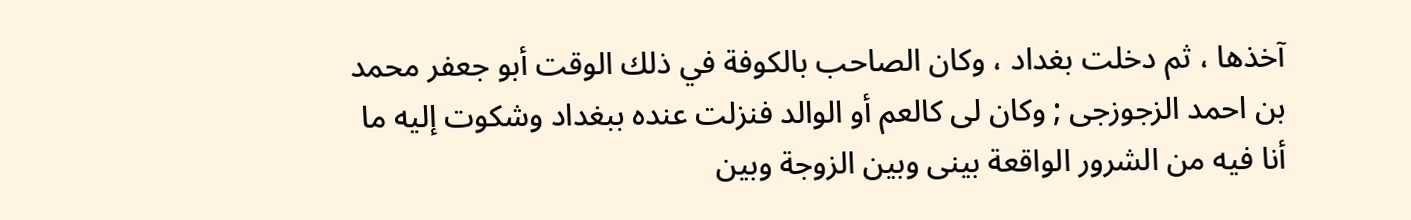آخذها ، ثم دخلت بغداد ، وكان الصاحب بالكوفة في ذلك الوقت أبو جعفر محمد بن احمد الزجوزجى ; وكان لى كالعم أو الوالد فنزلت عنده ببغداد وشكوت إليه ما أنا فيه من الشرور الواقعة بينى وبين الزوجة وبين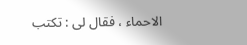الاحماء ، فقال لى : تكتب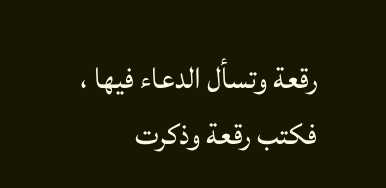رقعة وتسأل الدعاء فيها ، فكتب رقعة وذكرت